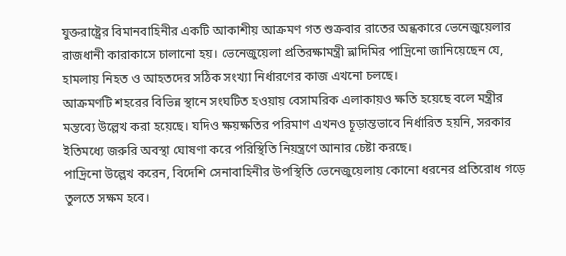যুক্তরাষ্ট্রের বিমানবাহিনীর একটি আকাশীয় আক্রমণ গত শুক্রবার রাতের অন্ধকারে ভেনেজুয়েলার রাজধানী কারাকাসে চালানো হয়। ভেনেজুয়েলা প্রতিরক্ষামন্ত্রী ভ্লাদিমির পাদ্রিনো জানিয়েছেন যে, হামলায় নিহত ও আহতদের সঠিক সংখ্যা নির্ধারণের কাজ এখনো চলছে।
আক্রমণটি শহরের বিভিন্ন স্থানে সংঘটিত হওয়ায় বেসামরিক এলাকায়ও ক্ষতি হয়েছে বলে মন্ত্রীর মন্তব্যে উল্লেখ করা হয়েছে। যদিও ক্ষয়ক্ষতির পরিমাণ এখনও চূড়ান্তভাবে নির্ধারিত হয়নি, সরকার ইতিমধ্যে জরুরি অবস্থা ঘোষণা করে পরিস্থিতি নিয়ন্ত্রণে আনার চেষ্টা করছে।
পাদ্রিনো উল্লেখ করেন, বিদেশি সেনাবাহিনীর উপস্থিতি ভেনেজুয়েলায় কোনো ধরনের প্রতিরোধ গড়ে তুলতে সক্ষম হবে।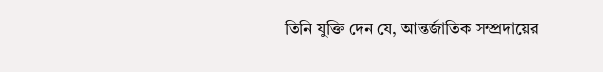তিনি যুক্তি দেন যে, আন্তর্জাতিক সম্প্রদায়ের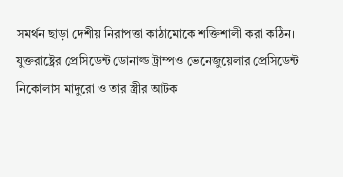সমর্থন ছাড়া দেশীয় নিরাপত্তা কাঠামোকে শক্তিশালী করা কঠিন।
যুক্তরাষ্ট্রের প্রেসিডেন্ট ডোনাল্ড ট্রাম্পও ভেনেজুয়েলার প্রেসিডেন্ট নিকোলাস মাদুরো ও তার স্ত্রীর আটক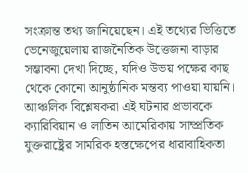সংক্রান্ত তথ্য জানিয়েছেন। এই তথ্যের ভিত্তিতে ভেনেজুয়েলায় রাজনৈতিক উত্তেজনা বাড়ার সম্ভাবনা দেখা দিচ্ছে, যদিও উভয় পক্ষের কাছ থেকে কোনো আনুষ্ঠানিক মন্তব্য পাওয়া যায়নি।
আঞ্চলিক বিশ্লেষকরা এই ঘটনার প্রভাবকে ক্যারিবিয়ান ও লাতিন আমেরিকায় সাম্প্রতিক যুক্তরাষ্ট্রের সামরিক হস্তক্ষেপের ধারাবাহিকতা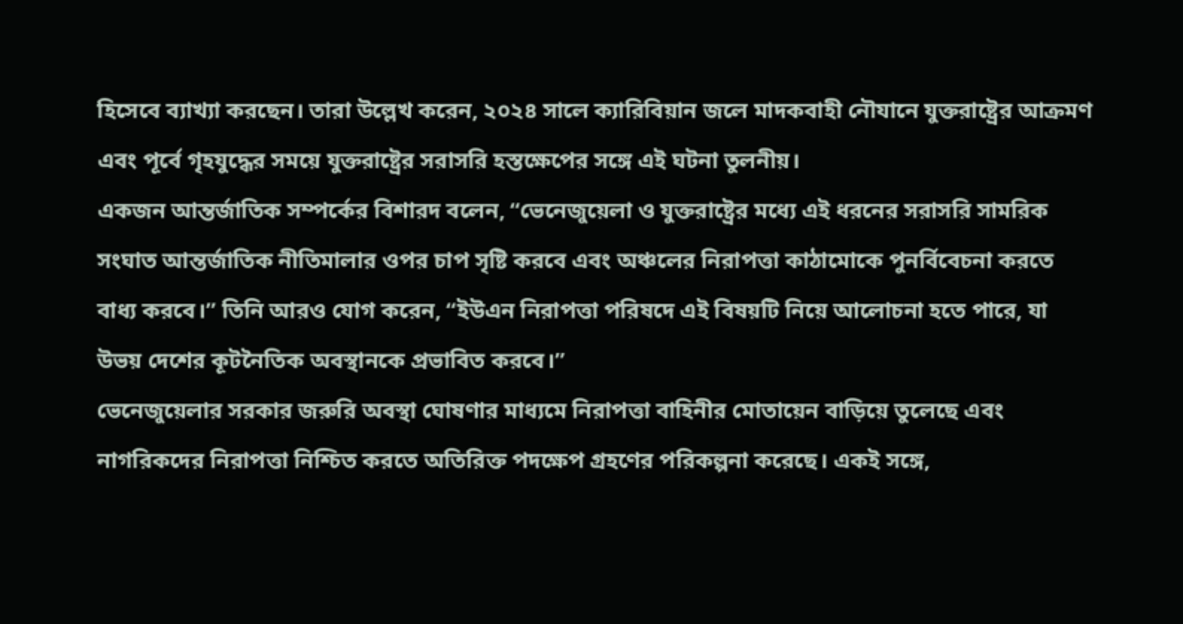হিসেবে ব্যাখ্যা করছেন। তারা উল্লেখ করেন, ২০২৪ সালে ক্যারিবিয়ান জলে মাদকবাহী নৌযানে যুক্তরাষ্ট্রের আক্রমণ এবং পূর্বে গৃহযুদ্ধের সময়ে যুক্তরাষ্ট্রের সরাসরি হস্তক্ষেপের সঙ্গে এই ঘটনা তুলনীয়।
একজন আন্তর্জাতিক সম্পর্কের বিশারদ বলেন, “ভেনেজুয়েলা ও যুক্তরাষ্ট্রের মধ্যে এই ধরনের সরাসরি সামরিক সংঘাত আন্তর্জাতিক নীতিমালার ওপর চাপ সৃষ্টি করবে এবং অঞ্চলের নিরাপত্তা কাঠামোকে পুনর্বিবেচনা করতে বাধ্য করবে।” তিনি আরও যোগ করেন, “ইউএন নিরাপত্তা পরিষদে এই বিষয়টি নিয়ে আলোচনা হতে পারে, যা উভয় দেশের কূটনৈতিক অবস্থানকে প্রভাবিত করবে।”
ভেনেজুয়েলার সরকার জরুরি অবস্থা ঘোষণার মাধ্যমে নিরাপত্তা বাহিনীর মোতায়েন বাড়িয়ে তুলেছে এবং নাগরিকদের নিরাপত্তা নিশ্চিত করতে অতিরিক্ত পদক্ষেপ গ্রহণের পরিকল্পনা করেছে। একই সঙ্গে,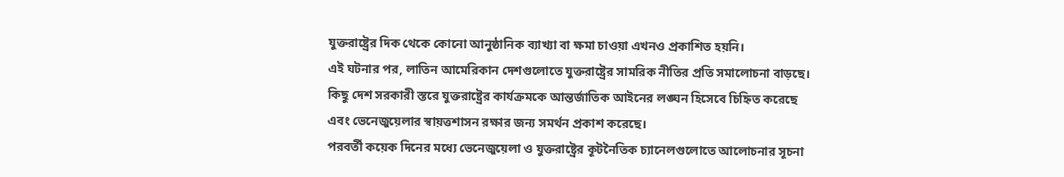যুক্তরাষ্ট্রের দিক থেকে কোনো আনুষ্ঠানিক ব্যাখ্যা বা ক্ষমা চাওয়া এখনও প্রকাশিত হয়নি।
এই ঘটনার পর, লাতিন আমেরিকান দেশগুলোতে যুক্তরাষ্ট্রের সামরিক নীতির প্রতি সমালোচনা বাড়ছে। কিছু দেশ সরকারী স্তরে যুক্তরাষ্ট্রের কার্যক্রমকে আন্তর্জাতিক আইনের লঙ্ঘন হিসেবে চিহ্নিত করেছে এবং ভেনেজুয়েলার স্বায়ত্তশাসন রক্ষার জন্য সমর্থন প্রকাশ করেছে।
পরবর্তী কয়েক দিনের মধ্যে ভেনেজুয়েলা ও যুক্তরাষ্ট্রের কূটনৈতিক চ্যানেলগুলোতে আলোচনার সূচনা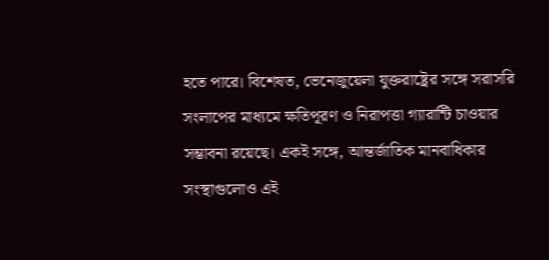হতে পারে। বিশেষত, ভেনেজুয়েলা যুক্তরাষ্ট্রের সঙ্গে সরাসরি সংলাপের মাধ্যমে ক্ষতিপূরণ ও নিরাপত্তা গ্যারান্টি চাওয়ার সম্ভাবনা রয়েছে। একই সঙ্গে, আন্তর্জাতিক মানবাধিকার সংস্থাগুলোও এই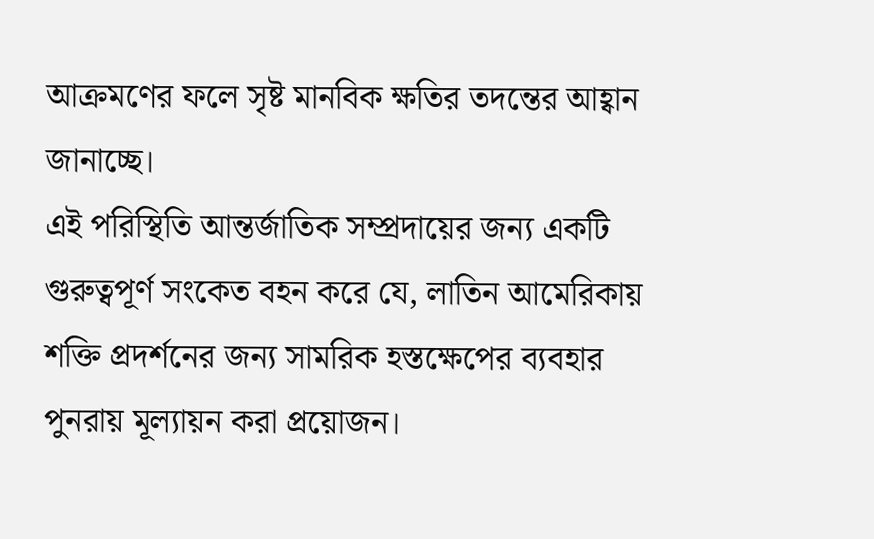আক্রমণের ফলে সৃষ্ট মানবিক ক্ষতির তদন্তের আহ্বান জানাচ্ছে।
এই পরিস্থিতি আন্তর্জাতিক সম্প্রদায়ের জন্য একটি গুরুত্বপূর্ণ সংকেত বহন করে যে, লাতিন আমেরিকায় শক্তি প্রদর্শনের জন্য সামরিক হস্তক্ষেপের ব্যবহার পুনরায় মূল্যায়ন করা প্রয়োজন।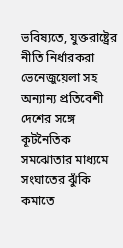ভবিষ্যতে, যুক্তরাষ্ট্রের নীতি নির্ধারকরা ভেনেজুয়েলা সহ অন্যান্য প্রতিবেশী দেশের সঙ্গে কূটনৈতিক সমঝোতার মাধ্যমে সংঘাতের ঝুঁকি কমাতে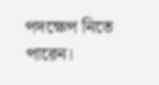পদক্ষেপ নিতে পারেন।